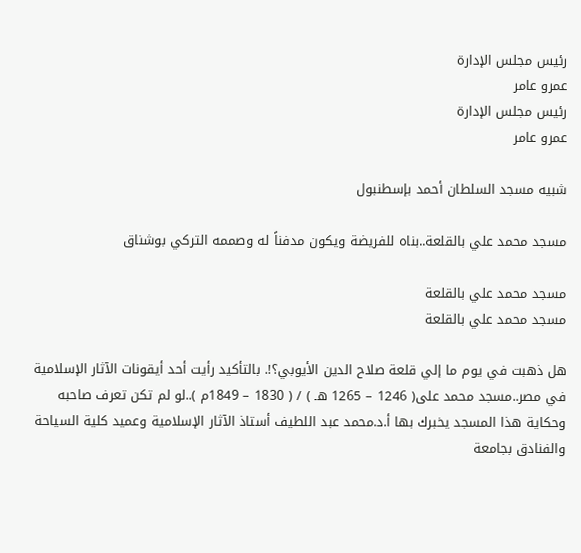رئيس مجلس الإدارة
عمرو عامر
رئيس مجلس الإدارة
عمرو عامر

شبيه مسجد السلطان أحمد بإسطنبول

مسجد محمد علي بالقلعة..بناه للفريضة ويكون مدفناً له وصممه التركي بوشناق

مسجد محمد علي بالقلعة
مسجد محمد علي بالقلعة

هل ذهبت في يوم ما إلي قلعة صلاح الدين الأيوبي؟!. بالتأكيد رأيت أحد أيقونات الآثار الإسلامية في مصر..مسجد محمد على( 1246 – 1265 هـ ) / ( 1830 – 1849م )..لو لم تكن تعرف صاحبه وحكاية هذا المسجد يخبرك بها أ.د.محمد عبد اللطيف أستاذ الآثار الإسلامية وعميد كلية السياحة والفنادق بجامعة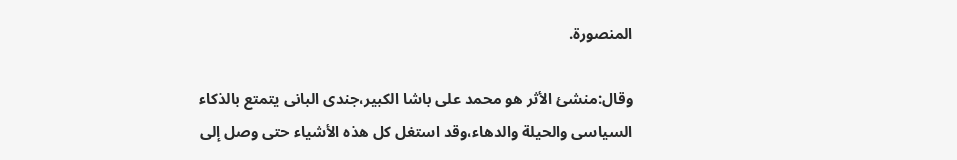المنصورة.

وقال:منشئ الأثر هو محمد على باشا الكبير،جندى البانى يتمتع بالذكاء السياسى والحيلة والدهاء،وقد استغل كل هذه الأشياء حتى وصل إلى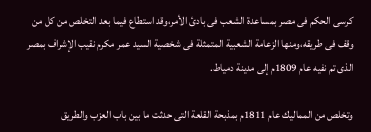كرسى الحكم فى مصر بمساعدة الشعب فى بادئ الأمر،وقد استطاع فيما بعد التخلص من كل من وقف فى طريقه،ومنها الزعامة الشعبية المتمثلة فى شخصية السيد عمر مكرم نقيب الإشراف بمصر الذى تم نفيه عام 1809م إلى مدينة دمياط.

وتخلص من المماليك عام 1811م بمذبحة القلعة التى حدثت ما بين باب العزب والطريق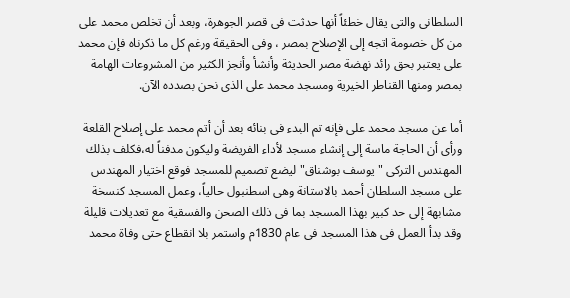السلطانى والتى يقال خطئاً أنها حدثت فى قصر الجوهرة، وبعد أن تخلص محمد على من كل خصومة اتجه إلى الإصلاح بمصر ، وفى الحقيقة ورغم كل ما ذكرناه فإن محمد على يعتبر بحق رائد نهضة مصر الحديثة وأنشأ وأنجز الكثير من المشروعات الهامة بمصر ومنها القناطر الخيرية ومسجد محمد على الذى نحن بصدده الآن.

أما عن مسجد محمد على فإنه تم البدء فى بنائه بعد أن أتم محمد على إصلاح القلعة ورأى أن الحاجة ماسة إلى إنشاء مسجد لأداء الفريضة وليكون مدفناً له،فكلف بذلك المهندس التركى "يوسف بوشناق" ليضع تصميم للمسجد فوقع اختيار المهندس على مسجد السلطان أحمد بالاستانة وهى اسطنبول حالياً، وعمل المسجد كنسخة مشابهة إلى حد كبير بهذا المسجد بما فى ذلك الصحن والفسقية مع تعديلات قليلة وقد بدأ العمل فى هذا المسجد فى عام 1830م واستمر بلا انقطاع حتى وفاة محمد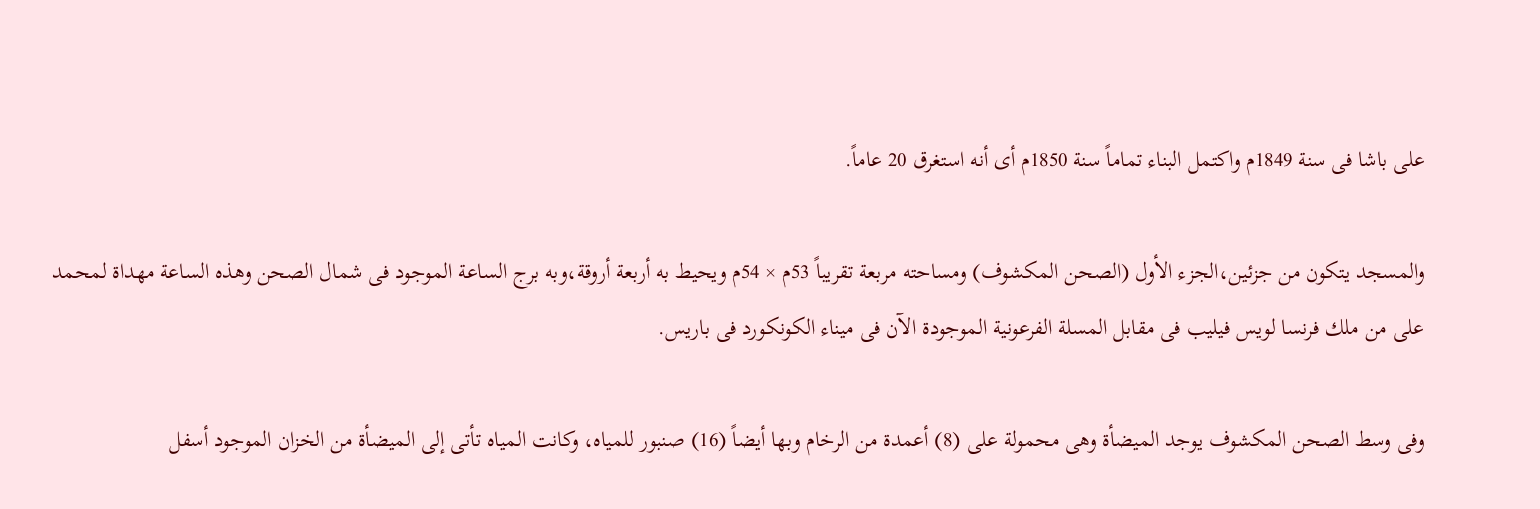على باشا فى سنة 1849م واكتمل البناء تماماً سنة 1850م أى أنه استغرق 20 عاماً.

والمسجد يتكون من جزئين،الجزء الأول (الصحن المكشوف) ومساحته مربعة تقريباً 53م × 54م ويحيط به أربعة أروقة،وبه برج الساعة الموجود فى شمال الصحن وهذه الساعة مهداة لمحمد على من ملك فرنسا لويس فيليب فى مقابل المسلة الفرعونية الموجودة الآن فى ميناء الكونكورد فى باريس.

وفى وسط الصحن المكشوف يوجد الميضأة وهى محمولة على (8) أعمدة من الرخام وبها أيضاً (16) صنبور للمياه، وكانت المياه تأتى إلى الميضأة من الخزان الموجود أسفل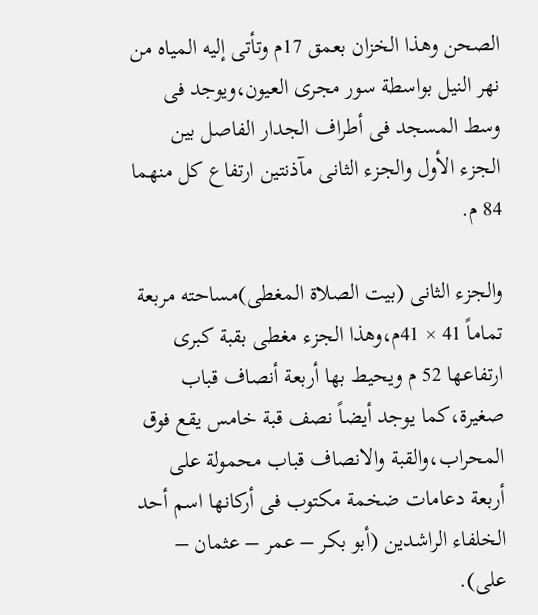الصحن وهذا الخزان بعمق 17م وتأتى إليه المياه من نهر النيل بواسطة سور مجرى العيون،ويوجد فى وسط المسجد فى أطراف الجدار الفاصل بين الجزء الأول والجزء الثانى مآذنتين ارتفاع كل منهما 84 م.

والجزء الثانى (بيت الصلاة المغطى)مساحته مربعة تماماً 41 × 41م،وهذا الجزء مغطى بقبة كبرى ارتفاعها 52 م ويحيط بها أربعة أنصاف قباب صغيرة،كما يوجد أيضاً نصف قبة خامس يقع فوق المحراب،والقبة والانصاف قباب محمولة على أربعة دعامات ضخمة مكتوب فى أركانها اسم أحد الخلفاء الراشدين (أبو بكر – عمر – عثمان – على).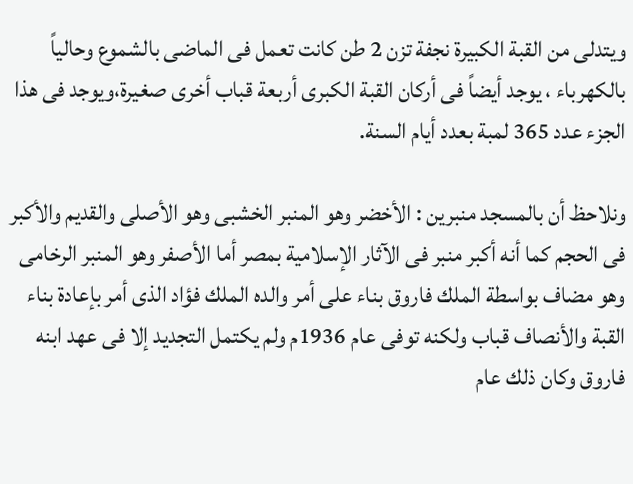ويتدلى من القبة الكبيرة نجفة تزن 2 طن كانت تعمل فى الماضى بالشموع وحالياً بالكهرباء ، يوجد أيضاً فى أركان القبة الكبرى أربعة قباب أخرى صغيرة،ويوجد فى هذا الجزء عدد 365 لمبة بعدد أيام السنة.

ونلاحظ أن بالمسجد منبرين : الأخضر وهو المنبر الخشبى وهو الأصلى والقديم والأكبر فى الحجم كما أنه أكبر منبر فى الآثار الإسلامية بمصر أما الأصفر وهو المنبر الرخامى وهو مضاف بواسطة الملك فاروق بناء على أمر والده الملك فؤاد الذى أمر بإعادة بناء القبة والأنصاف قباب ولكنه توفى عام 1936م ولم يكتمل التجديد إلا فى عهد ابنه فاروق وكان ذلك عام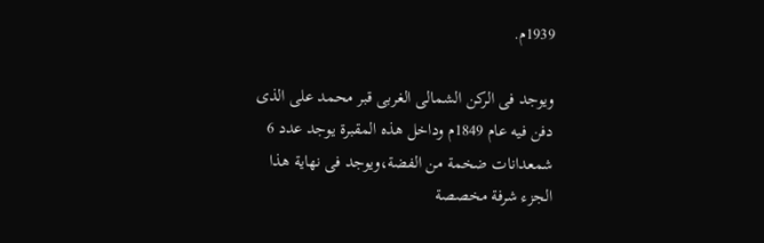1939م.

ويوجد فى الركن الشمالى الغربى قبر محمد على الذى دفن فيه عام 1849م وداخل هذه المقبرة يوجد عدد 6 شمعدانات ضخمة من الفضة،ويوجد فى نهاية هذا الجزء شرفة مخصصة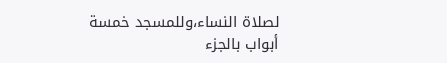لصلاة النساء،وللمسجد خمسة أبواب بالجزء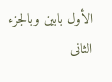الأول بابين وبالجزء الثانى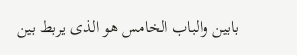بابين والباب الخامس هو الذى يربط بين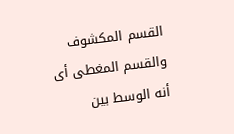القسم المكشوف والقسم المغطى أى أنه الوسط بين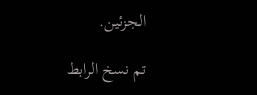الجزئين.

تم نسخ الرابط